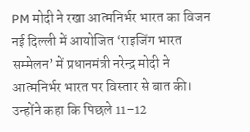PM मोदी ने रखा आत्मनिर्भर भारत का विजन
नई दिल्ली में आयोजित ‘राइजिंग भारत सम्मेलन’ में प्रधानमंत्री नरेन्द्र मोदी ने आत्मनिर्भर भारत पर विस्तार से बात की।
उन्होंने कहा कि पिछले 11–12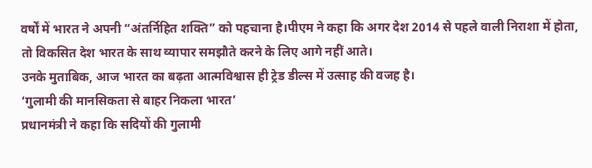वर्षों में भारत ने अपनी “अंतर्निहित शक्ति” को पहचाना है।पीएम ने कहा कि अगर देश 2014 से पहले वाली निराशा में होता, तो विकसित देश भारत के साथ व्यापार समझौते करने के लिए आगे नहीं आते।
उनके मुताबिक, आज भारत का बढ़ता आत्मविश्वास ही ट्रेड डील्स में उत्साह की वजह है।
‘गुलामी की मानसिकता से बाहर निकला भारत’
प्रधानमंत्री ने कहा कि सदियों की गुलामी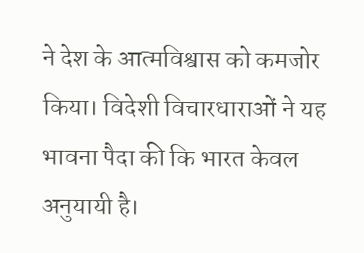ने देश के आत्मविश्वास को कमजोर किया। विदेशी विचारधाराओं ने यह भावना पैदा की कि भारत केवल अनुयायी है।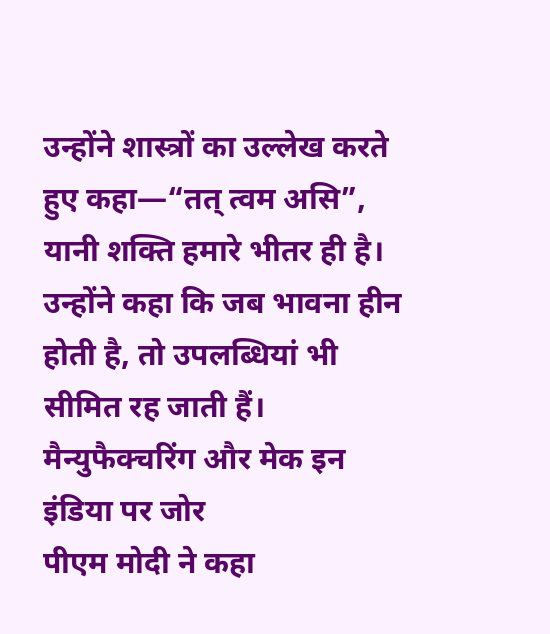उन्होंने शास्त्रों का उल्लेख करते हुए कहा—“तत् त्वम असि”, यानी शक्ति हमारे भीतर ही है।
उन्होंने कहा कि जब भावना हीन होती है, तो उपलब्धियां भी सीमित रह जाती हैं।
मैन्युफैक्चरिंग और मेक इन इंडिया पर जोर
पीएम मोदी ने कहा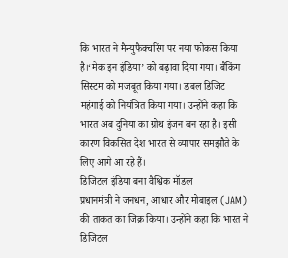कि भारत ने मैन्युफैक्चरिंग पर नया फोकस किया है।‘मेक इन इंडिया’ को बढ़ावा दिया गया। बैंकिंग सिस्टम को मजबूत किया गया। डबल डिजिट महंगाई को नियंत्रित किया गया। उन्होंने कहा कि भारत अब दुनिया का ग्रोथ इंजन बन रहा है। इसी कारण विकसित देश भारत से व्यापार समझौते के लिए आगे आ रहे हैं।
डिजिटल इंडिया बना वैश्विक मॉडल
प्रधानमंत्री ने जनधन, आधार और मोबाइल (JAM) की ताकत का जिक्र किया। उन्होंने कहा कि भारत ने डिजिटल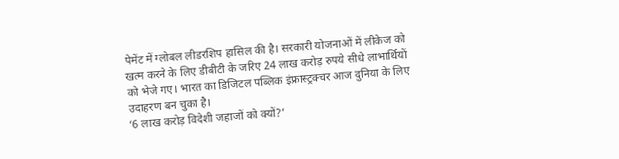पेमेंट में ग्लोबल लीडरशिप हासिल की है। सरकारी योजनाओं में लीकेज को खत्म करने के लिए डीबीटी के जरिए 24 लाख करोड़ रुपये सीधे लाभार्थियों को भेजे गए। भारत का डिजिटल पब्लिक इंफ्रास्ट्रक्चर आज दुनिया के लिए उदाहरण बन चुका है।
‘6 लाख करोड़ विदेशी जहाजों को क्यों?’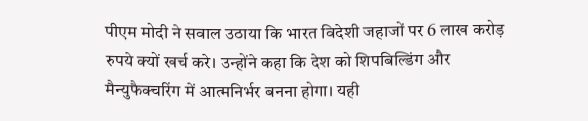पीएम मोदी ने सवाल उठाया कि भारत विदेशी जहाजों पर 6 लाख करोड़ रुपये क्यों खर्च करे। उन्होंने कहा कि देश को शिपबिल्डिंग और मैन्युफैक्चरिंग में आत्मनिर्भर बनना होगा। यही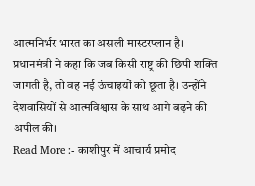आत्मनिर्भर भारत का असली मास्टरप्लान है। प्रधानमंत्री ने कहा कि जब किसी राष्ट्र की छिपी शक्ति जागती है, तो वह नई ऊंचाइयों को छूता है। उन्होंने देशवासियों से आत्मविश्वास के साथ आगे बढ़ने की अपील की।
Read More :- काशीपुर में आचार्य प्रमोद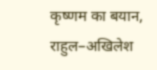कृष्णम का बयान, राहुल–अखिलेश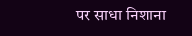पर साधा निशाना